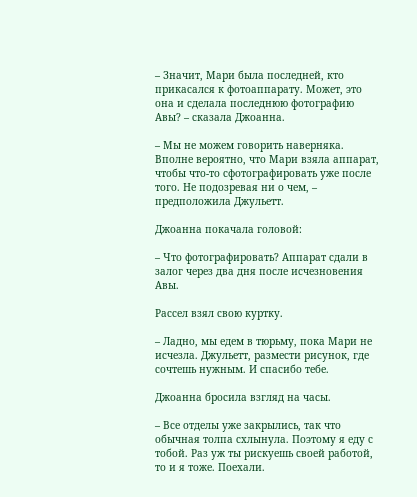– Значит, Мари была последней, кто прикасался к фотоаппарату. Может, это она и сделала последнюю фотографию Авы? – сказала Джоанна.

– Мы не можем говорить наверняка. Вполне вероятно, что Мари взяла аппарат, чтобы что-то сфотографировать уже после того. Не подозревая ни о чем, – предположила Джульетт.

Джоанна покачала головой:

– Что фотографировать? Аппарат сдали в залог через два дня после исчезновения Авы.

Рассел взял свою куртку.

– Ладно, мы едем в тюрьму, пока Мари не исчезла. Джульетт, размести рисунок, где сочтешь нужным. И спасибо тебе.

Джоанна бросила взгляд на часы.

– Все отделы уже закрылись, так что обычная толпа схлынула. Поэтому я еду с тобой. Раз уж ты рискуешь своей работой, то и я тоже. Поехали.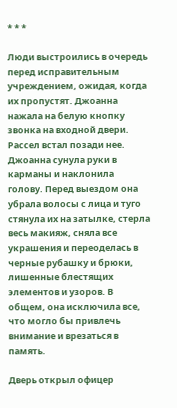* * *

Люди выстроились в очередь перед исправительным учреждением, ожидая, когда их пропустят. Джоанна нажала на белую кнопку звонка на входной двери. Рассел встал позади нее. Джоанна сунула руки в карманы и наклонила голову. Перед выездом она убрала волосы с лица и туго стянула их на затылке, стерла весь макияж, сняла все украшения и переоделась в черные рубашку и брюки, лишенные блестящих элементов и узоров. В общем, она исключила все, что могло бы привлечь внимание и врезаться в память.

Дверь открыл офицер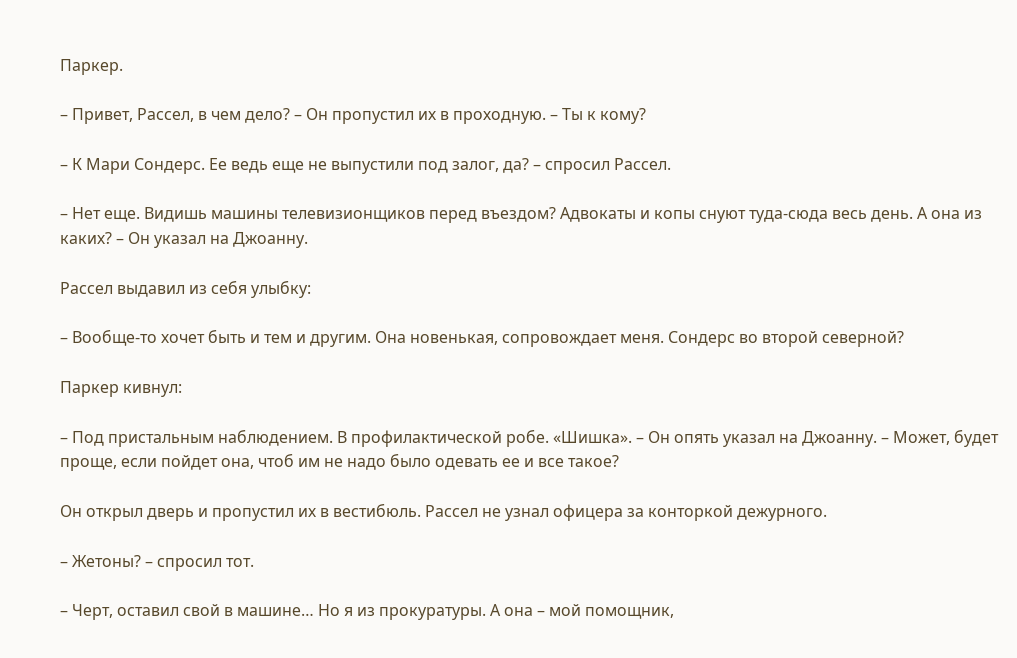Паркер.

– Привет, Рассел, в чем дело? – Он пропустил их в проходную. – Ты к кому?

– К Мари Сондерс. Ее ведь еще не выпустили под залог, да? – спросил Рассел.

– Нет еще. Видишь машины телевизионщиков перед въездом? Адвокаты и копы снуют туда-сюда весь день. А она из каких? – Он указал на Джоанну.

Рассел выдавил из себя улыбку:

– Вообще-то хочет быть и тем и другим. Она новенькая, сопровождает меня. Сондерс во второй северной?

Паркер кивнул:

– Под пристальным наблюдением. В профилактической робе. «Шишка». – Он опять указал на Джоанну. – Может, будет проще, если пойдет она, чтоб им не надо было одевать ее и все такое?

Он открыл дверь и пропустил их в вестибюль. Рассел не узнал офицера за конторкой дежурного.

– Жетоны? – спросил тот.

– Черт, оставил свой в машине… Но я из прокуратуры. А она – мой помощник,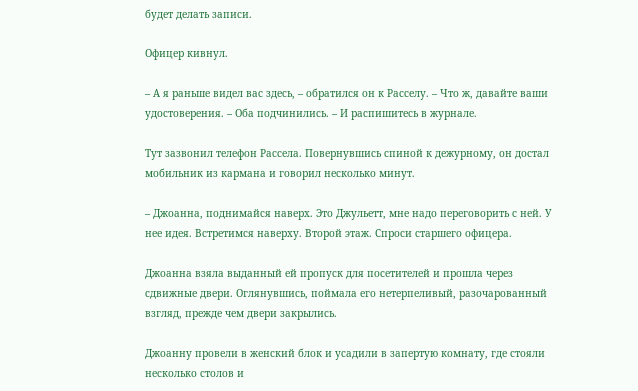будет делать записи.

Офицер кивнул.

– А я раньше видел вас здесь, – обратился он к Расселу. – Что ж, давайте ваши удостоверения. – Оба подчинились. – И распишитесь в журнале.

Тут зазвонил телефон Рассела. Повернувшись спиной к дежурному, он достал мобильник из кармана и говорил несколько минут.

– Джоанна, поднимайся наверх. Это Джульетт, мне надо переговорить с ней. У нее идея. Встретимся наверху. Второй этаж. Спроси старшего офицера.

Джоанна взяла выданный ей пропуск для посетителей и прошла через сдвижные двери. Оглянувшись, поймала его нетерпеливый, разочарованный взгляд, прежде чем двери закрылись.

Джоанну провели в женский блок и усадили в запертую комнату, где стояли несколько столов и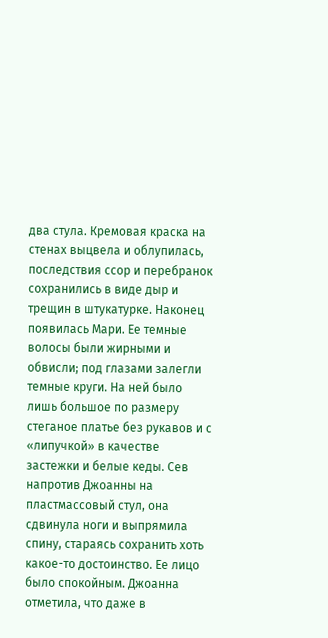два стула. Кремовая краска на стенах выцвела и облупилась, последствия ссор и перебранок сохранились в виде дыр и трещин в штукатурке. Наконец появилась Мари. Ее темные волосы были жирными и обвисли; под глазами залегли темные круги. На ней было лишь большое по размеру стеганое платье без рукавов и с «липучкой» в качестве застежки и белые кеды. Сев напротив Джоанны на пластмассовый стул, она сдвинула ноги и выпрямила спину, стараясь сохранить хоть какое-то достоинство. Ее лицо было спокойным. Джоанна отметила, что даже в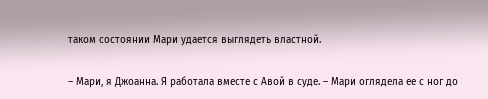таком состоянии Мари удается выглядеть властной.

– Мари, я Джоанна. Я работала вместе с Авой в суде. – Мари оглядела ее с ног до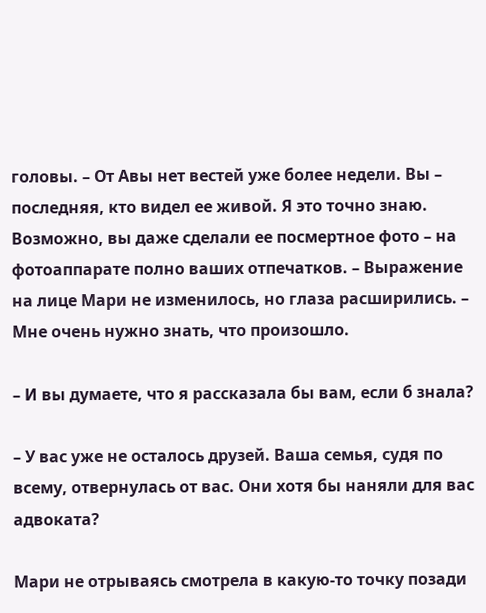головы. – От Авы нет вестей уже более недели. Вы – последняя, кто видел ее живой. Я это точно знаю. Возможно, вы даже сделали ее посмертное фото – на фотоаппарате полно ваших отпечатков. – Выражение на лице Мари не изменилось, но глаза расширились. – Мне очень нужно знать, что произошло.

– И вы думаете, что я рассказала бы вам, если б знала?

– У вас уже не осталось друзей. Ваша семья, судя по всему, отвернулась от вас. Они хотя бы наняли для вас адвоката?

Мари не отрываясь смотрела в какую-то точку позади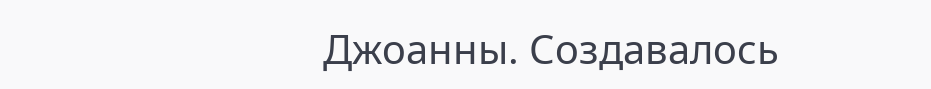Джоанны. Создавалось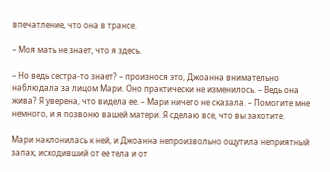впечатление, что она в трансе.

– Моя мать не знает, что я здесь.

– Но ведь сестра-то знает? – произнося это, Джоанна внимательно наблюдала за лицом Мари. Оно практически не изменилось. – Ведь она жива? Я уверена, что видела ее. – Мари ничего не сказала. – Помогите мне немного, и я позвоню вашей матери. Я сделаю все, что вы захотите.

Мари наклонилась к ней, и Джоанна непроизвольно ощутила неприятный запах, исходивший от ее тела и от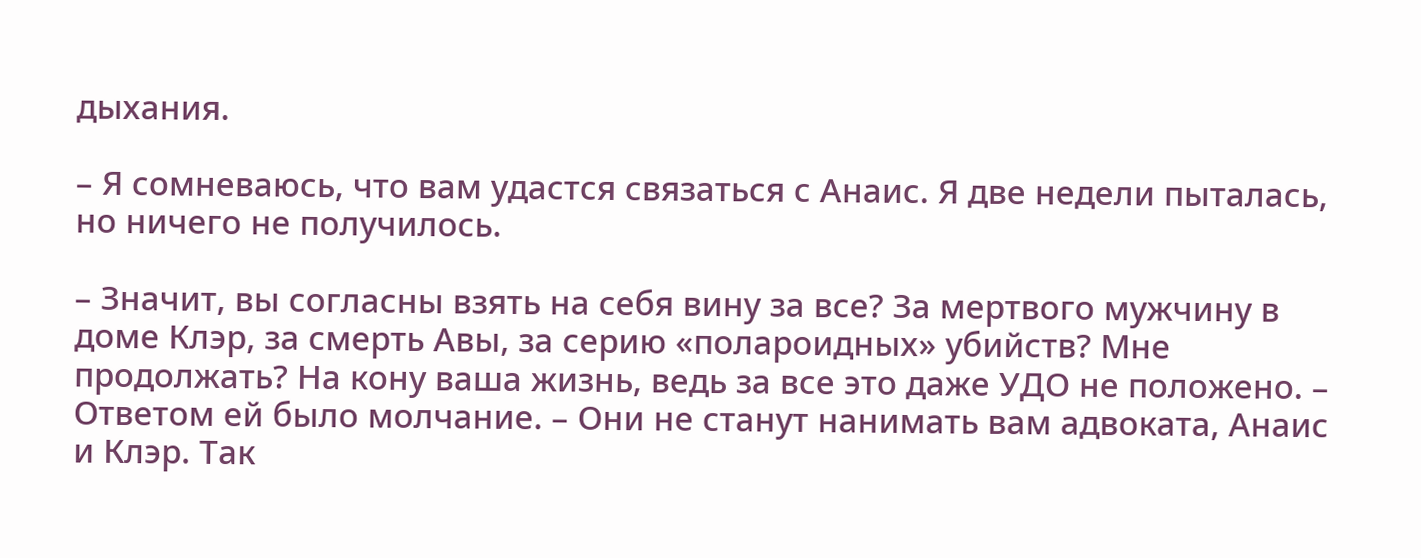дыхания.

– Я сомневаюсь, что вам удастся связаться с Анаис. Я две недели пыталась, но ничего не получилось.

– Значит, вы согласны взять на себя вину за все? За мертвого мужчину в доме Клэр, за смерть Авы, за серию «полароидных» убийств? Мне продолжать? На кону ваша жизнь, ведь за все это даже УДО не положено. – Ответом ей было молчание. – Они не станут нанимать вам адвоката, Анаис и Клэр. Так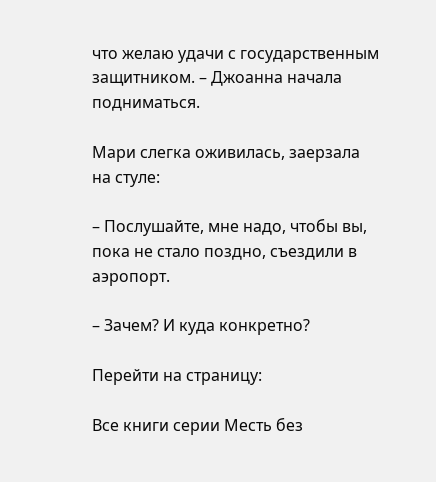что желаю удачи с государственным защитником. – Джоанна начала подниматься.

Мари слегка оживилась, заерзала на стуле:

– Послушайте, мне надо, чтобы вы, пока не стало поздно, съездили в аэропорт.

– Зачем? И куда конкретно?

Перейти на страницу:

Все книги серии Месть без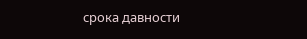срока давности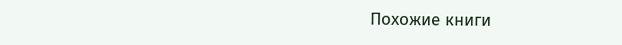Похожие книги